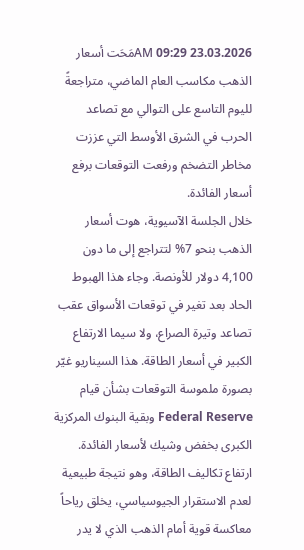23.03.2026 09:29 AMمَحَت أسعار الذهب مكاسب العام الماضي، متراجعةً لليوم التاسع على التوالي مع تصاعد الحرب في الشرق الأوسط التي عززت مخاطر التضخم ورفعت التوقعات برفع أسعار الفائدة.
خلال الجلسة الآسيوية، هوت أسعار الذهب بنحو 7% لتتراجع إلى ما دون 4,100 دولار للأونصة. وجاء هذا الهبوط الحاد بعد تغير في توقعات الأسواق عقب تصاعد وتيرة الصراع، ولا سيما الارتفاع الكبير في أسعار الطاقة. هذا السيناريو غيّر بصورة ملموسة التوقعات بشأن قيام Federal Reserve وبقية البنوك المركزية الكبرى بخفض وشيك لأسعار الفائدة.
ارتفاع تكاليف الطاقة، وهو نتيجة طبيعية لعدم الاستقرار الجيوسياسي، يخلق رياحاً معاكسة قوية أمام الذهب الذي لا يدر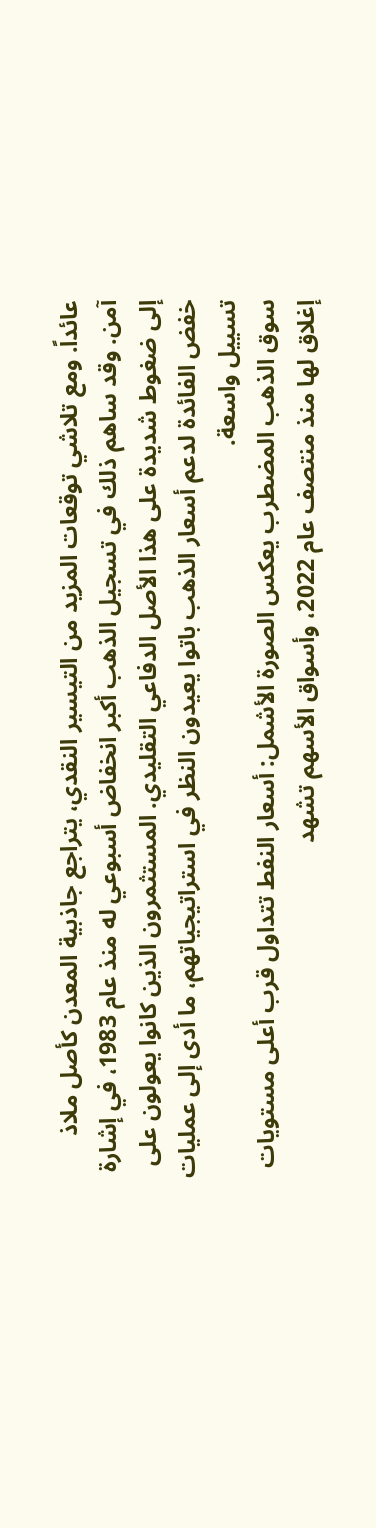عائداً. ومع تلاشي توقعات المزيد من التيسير النقدي، يتراجع جاذبية المعدن كأصل ملاذ آمن. وقد ساهم ذلك في تسجيل الذهب أكبر انخفاض أسبوعي له منذ عام 1983، في إشارة إلى ضغوط شديدة على هذا الأصل الدفاعي التقليدي. المستثمرون الذين كانوا يعولون على خفض الفائدة لدعم أسعار الذهب باتوا يعيدون النظر في استراتيجياتهم، ما أدى إلى عمليات تسييل واسعة.
سوق الذهب المضطرب يعكس الصورة الأشمل: أسعار النفط تتداول قرب أعلى مستويات إغلاق لها منذ منتصف عام 2022، وأسواق الأسهم تشهد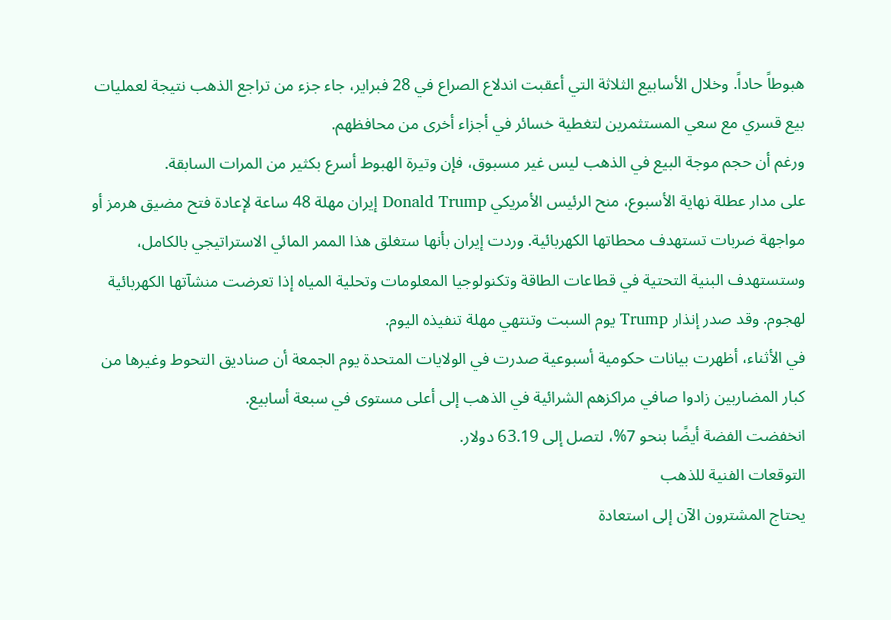هبوطاً حاداً. وخلال الأسابيع الثلاثة التي أعقبت اندلاع الصراع في 28 فبراير، جاء جزء من تراجع الذهب نتيجة لعمليات بيع قسري مع سعي المستثمرين لتغطية خسائر في أجزاء أخرى من محافظهم.
ورغم أن حجم موجة البيع في الذهب ليس غير مسبوق، فإن وتيرة الهبوط أسرع بكثير من المرات السابقة.
على مدار عطلة نهاية الأسبوع، منح الرئيس الأمريكي Donald Trump إيران مهلة 48 ساعة لإعادة فتح مضيق هرمز أو مواجهة ضربات تستهدف محطاتها الكهربائية. وردت إيران بأنها ستغلق هذا الممر المائي الاستراتيجي بالكامل، وستستهدف البنية التحتية في قطاعات الطاقة وتكنولوجيا المعلومات وتحلية المياه إذا تعرضت منشآتها الكهربائية لهجوم. وقد صدر إنذار Trump يوم السبت وتنتهي مهلة تنفيذه اليوم.
في الأثناء، أظهرت بيانات حكومية أسبوعية صدرت في الولايات المتحدة يوم الجمعة أن صناديق التحوط وغيرها من كبار المضاربين زادوا صافي مراكزهم الشرائية في الذهب إلى أعلى مستوى في سبعة أسابيع.
انخفضت الفضة أيضًا بنحو 7%، لتصل إلى 63.19 دولار.
التوقعات الفنية للذهب
يحتاج المشترون الآن إلى استعادة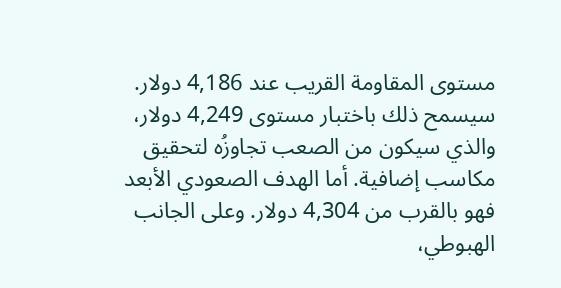مستوى المقاومة القريب عند 4,186 دولار. سيسمح ذلك باختبار مستوى 4,249 دولار، والذي سيكون من الصعب تجاوزُه لتحقيق مكاسب إضافية. أما الهدف الصعودي الأبعد فهو بالقرب من 4,304 دولار. وعلى الجانب الهبوطي،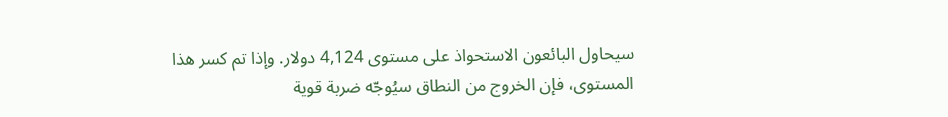سيحاول البائعون الاستحواذ على مستوى 4,124 دولار. وإذا تم كسر هذا المستوى، فإن الخروج من النطاق سيُوجّه ضربة قوية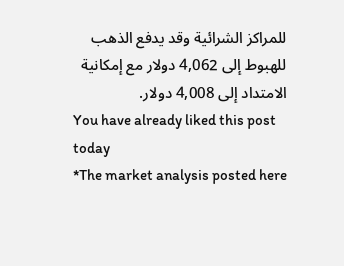للمراكز الشرائية وقد يدفع الذهب للهبوط إلى 4,062 دولار مع إمكانية الامتداد إلى 4,008 دولار.
You have already liked this post today
*The market analysis posted here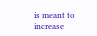is meant to increase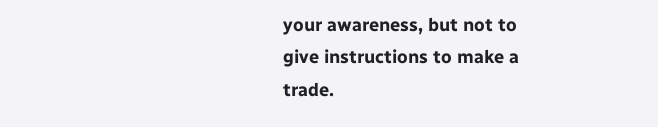your awareness, but not to give instructions to make a trade.